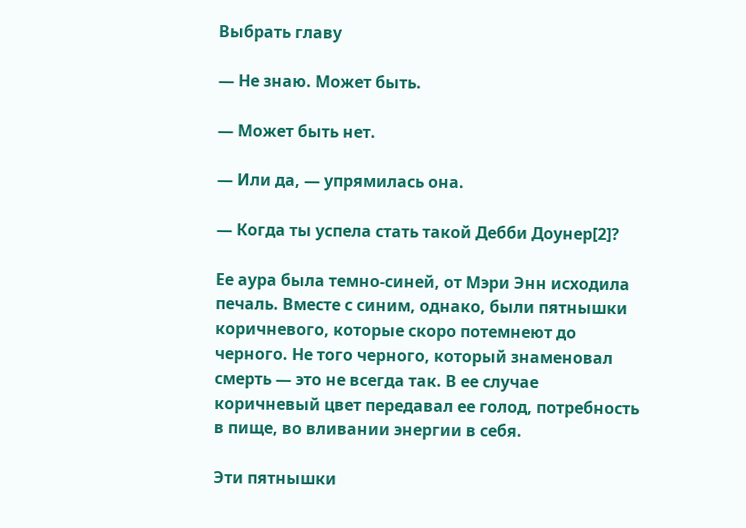Выбрать главу

— Не знаю. Может быть.

— Может быть нет.

— Или да, — упрямилась она.

— Когда ты успела стать такой Дебби Доунер[2]?

Ее аура была темно-синей, от Мэри Энн исходила печаль. Вместе с синим, однако, были пятнышки коричневого, которые скоро потемнеют до черного. Не того черного, который знаменовал смерть — это не всегда так. В ее случае коричневый цвет передавал ее голод, потребность в пище, во вливании энергии в себя.

Эти пятнышки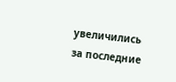увеличились за последние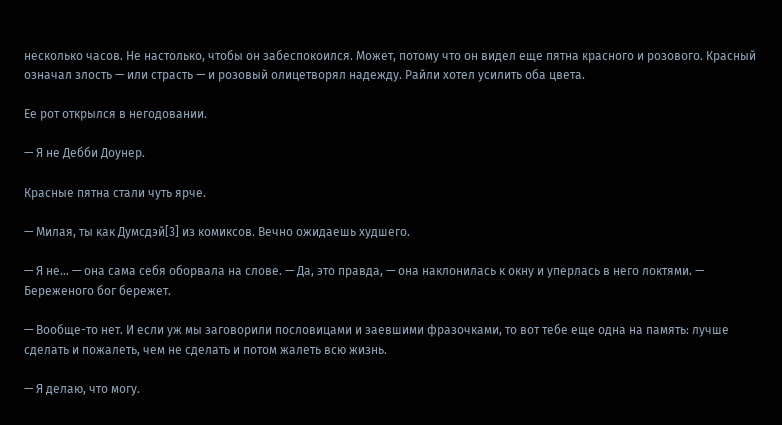несколько часов. Не настолько, чтобы он забеспокоился. Может, потому что он видел еще пятна красного и розового. Красный означал злость — или страсть — и розовый олицетворял надежду. Райли хотел усилить оба цвета.

Ее рот открылся в негодовании.

— Я не Дебби Доунер.

Красные пятна стали чуть ярче.

— Милая, ты как Думсдэй[3] из комиксов. Вечно ожидаешь худшего.

— Я не… — она сама себя оборвала на слове. — Да, это правда, — она наклонилась к окну и уперлась в него локтями. — Береженого бог бережет.

— Вообще-то нет. И если уж мы заговорили пословицами и заевшими фразочками, то вот тебе еще одна на память: лучше сделать и пожалеть, чем не сделать и потом жалеть всю жизнь.

— Я делаю, что могу.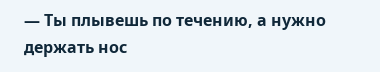— Ты плывешь по течению, а нужно держать нос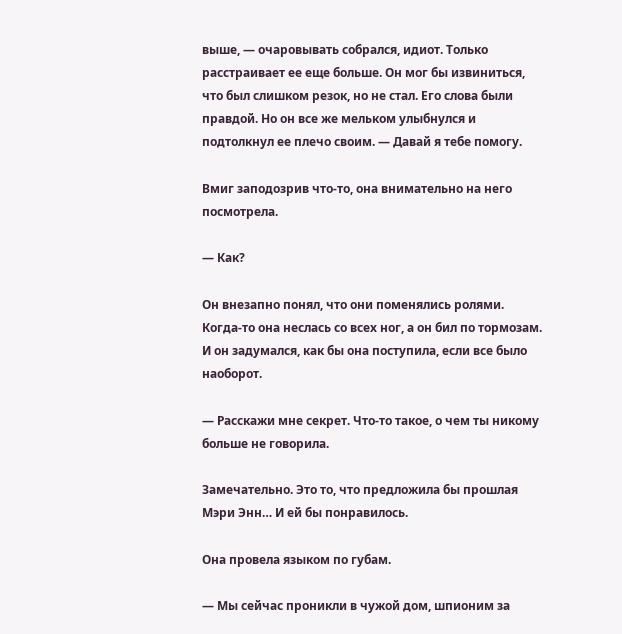выше, — очаровывать собрался, идиот. Только расстраивает ее еще больше. Он мог бы извиниться, что был слишком резок, но не стал. Его слова были правдой. Но он все же мельком улыбнулся и подтолкнул ее плечо своим. — Давай я тебе помогу.

Вмиг заподозрив что-то, она внимательно на него посмотрела.

— Как?

Он внезапно понял, что они поменялись ролями. Когда-то она неслась со всех ног, а он бил по тормозам. И он задумался, как бы она поступила, если все было наоборот.

— Расскажи мне секрет. Что-то такое, о чем ты никому больше не говорила.

Замечательно. Это то, что предложила бы прошлая Мэри Энн… И ей бы понравилось.

Она провела языком по губам.

— Мы сейчас проникли в чужой дом, шпионим за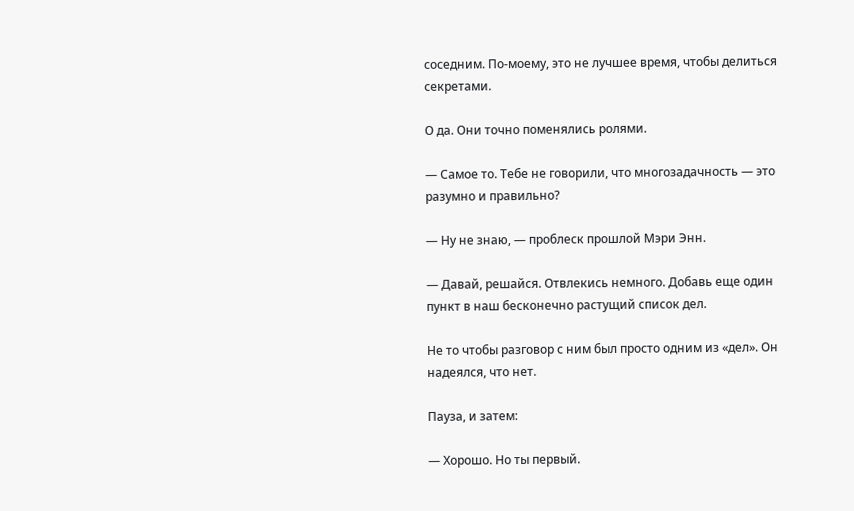соседним. По-моему, это не лучшее время, чтобы делиться секретами.

О да. Они точно поменялись ролями.

— Самое то. Тебе не говорили, что многозадачность — это разумно и правильно?

— Ну не знаю, — проблеск прошлой Мэри Энн.

— Давай, решайся. Отвлекись немного. Добавь еще один пункт в наш бесконечно растущий список дел.

Не то чтобы разговор с ним был просто одним из «дел». Он надеялся, что нет.

Пауза, и затем:

— Хорошо. Но ты первый.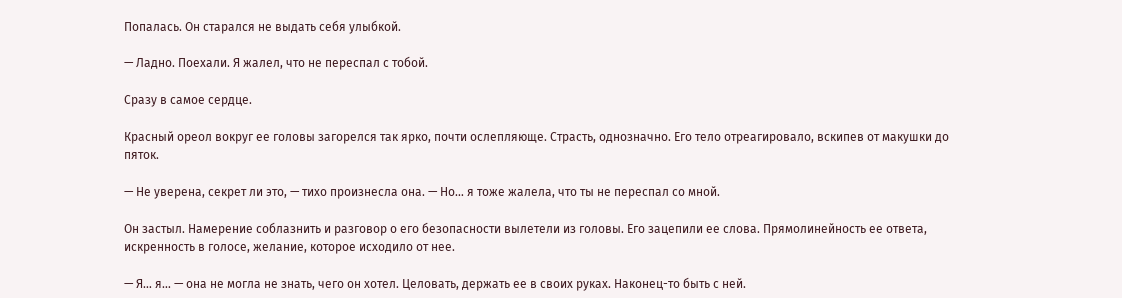Попалась. Он старался не выдать себя улыбкой.

— Ладно. Поехали. Я жалел, что не переспал с тобой.

Сразу в самое сердце.

Красный ореол вокруг ее головы загорелся так ярко, почти ослепляюще. Страсть, однозначно. Его тело отреагировало, вскипев от макушки до пяток.

— Не уверена, секрет ли это, — тихо произнесла она. — Но… я тоже жалела, что ты не переспал со мной.

Он застыл. Намерение соблазнить и разговор о его безопасности вылетели из головы. Его зацепили ее слова. Прямолинейность ее ответа, искренность в голосе, желание, которое исходило от нее.

— Я… я… — она не могла не знать, чего он хотел. Целовать, держать ее в своих руках. Наконец-то быть с ней.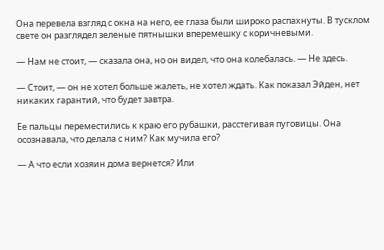Она перевела взгляд с окна на него, ее глаза были широко распахнуты. В тусклом свете он разглядел зеленые пятнышки вперемешку с коричневыми.

— Нам не стоит, — сказала она, но он видел, что она колебалась. — Не здесь.

— Стоит, — он не хотел больше жалеть, не хотел ждать. Как показал Эйден, нет никаких гарантий, что будет завтра.

Ее пальцы переместились к краю его рубашки, расстегивая пуговицы. Она осознавала, что делала с ним? Как мучила его?

— А что если хозяин дома вернется? Или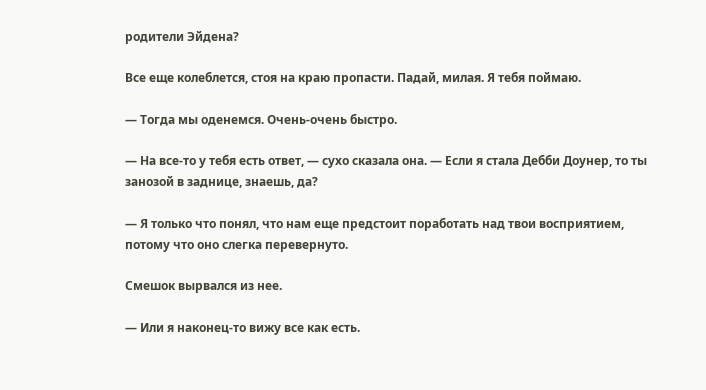родители Эйдена?

Все еще колеблется, стоя на краю пропасти. Падай, милая. Я тебя поймаю.

— Тогда мы оденемся. Очень-очень быстро.

— На все-то у тебя есть ответ, — сухо сказала она. — Если я стала Дебби Доунер, то ты занозой в заднице, знаешь, да?

— Я только что понял, что нам еще предстоит поработать над твои восприятием, потому что оно слегка перевернуто.

Смешок вырвался из нее.

— Или я наконец-то вижу все как есть.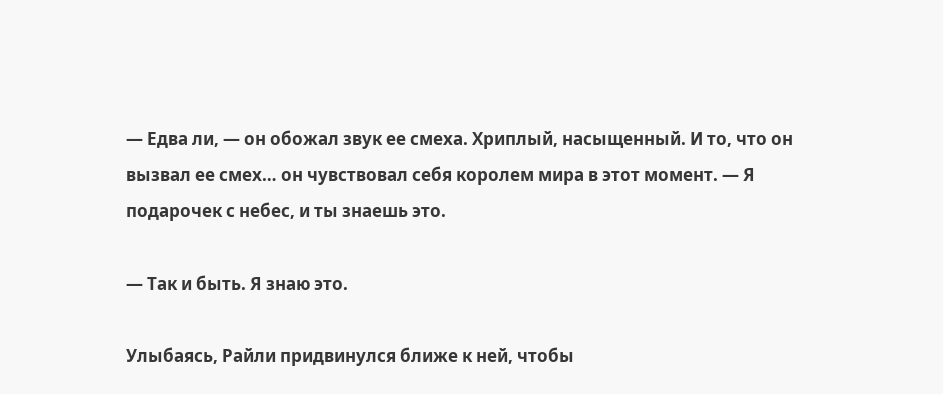— Едва ли, — он обожал звук ее смеха. Хриплый, насыщенный. И то, что он вызвал ее смех… он чувствовал себя королем мира в этот момент. — Я подарочек с небес, и ты знаешь это.

— Так и быть. Я знаю это.

Улыбаясь, Райли придвинулся ближе к ней, чтобы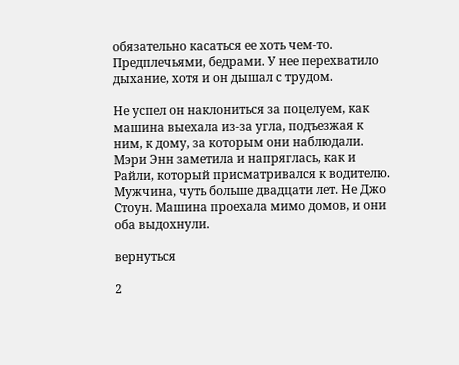обязательно касаться ее хоть чем-то. Предплечьями, бедрами. У нее перехватило дыхание, хотя и он дышал с трудом.

Не успел он наклониться за поцелуем, как машина выехала из-за угла, подъезжая к ним, к дому, за которым они наблюдали. Мэри Энн заметила и напряглась, как и Райли, который присматривался к водителю. Мужчина, чуть больше двадцати лет. Не Джо Стоун. Машина проехала мимо домов, и они оба выдохнули.

вернуться

2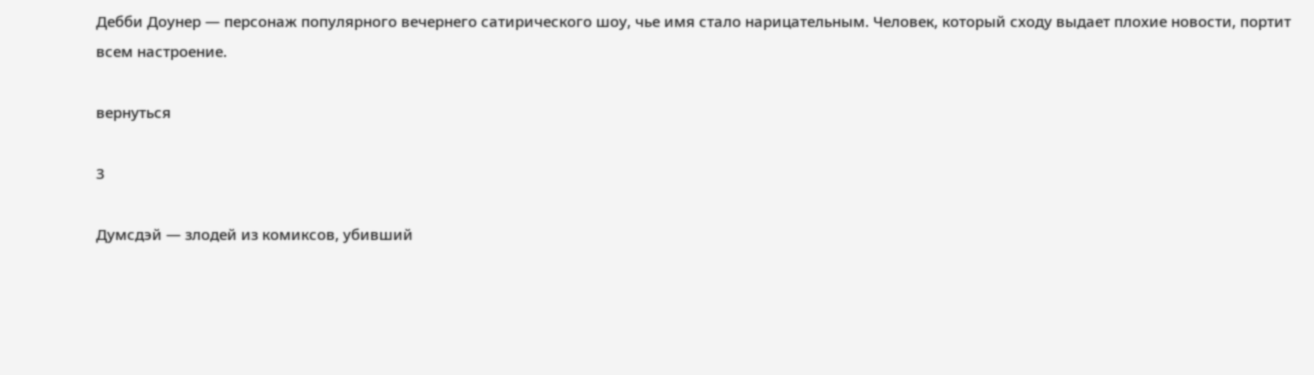Дебби Доунер — персонаж популярного вечернего сатирического шоу, чье имя стало нарицательным. Человек, который сходу выдает плохие новости, портит всем настроение.

вернуться

3

Думсдэй — злодей из комиксов, убивший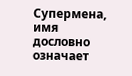Супермена, имя дословно означает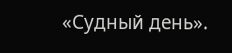«Судный день».